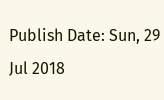Publish Date: Sun, 29 Jul 2018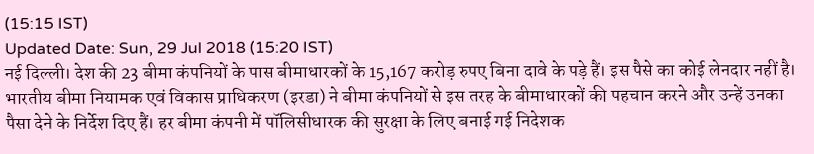(15:15 IST)
Updated Date: Sun, 29 Jul 2018 (15:20 IST)
नई दिल्ली। देश की 23 बीमा कंपनियों के पास बीमाधारकों के 15,167 करोड़ रुपए बिना दावे के पड़े हैं। इस पैसे का कोई लेनदार नहीं है। भारतीय बीमा नियामक एवं विकास प्राधिकरण (इरडा) ने बीमा कंपनियों से इस तरह के बीमाधारकों की पहचान करने और उन्हें उनका पैसा देने के निर्देश दिए हैं। हर बीमा कंपनी में पॉलिसीधारक की सुरक्षा के लिए बनाई गई निदेशक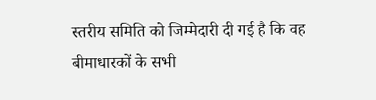स्तरीय समिति को जिम्मेदारी दी गई है कि वह बीमाधारकों के सभी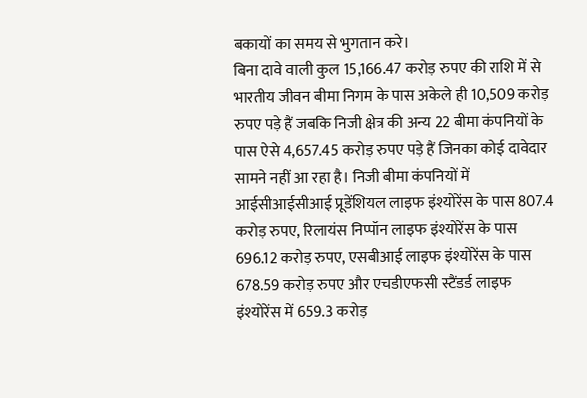बकायों का समय से भुगतान करे।
बिना दावे वाली कुल 15,166.47 करोड़ रुपए की राशि में से भारतीय जीवन बीमा निगम के पास अकेले ही 10,509 करोड़ रुपए पड़े हैं जबकि निजी क्षेत्र की अन्य 22 बीमा कंपनियों के पास ऐसे 4,657.45 करोड़ रुपए पड़े हैं जिनका कोई दावेदार सामने नहीं आ रहा है। निजी बीमा कंपनियों में आईसीआईसीआई प्रूडेंशियल लाइफ इंश्योरेंस के पास 807.4 करोड़ रुपए, रिलायंस निप्पॉन लाइफ इंश्योरेंस के पास 696.12 करोड़ रुपए, एसबीआई लाइफ इंश्योरेंस के पास 678.59 करोड़ रुपए और एचडीएफसी स्टैंडर्ड लाइफ इंश्योरेंस में 659.3 करोड़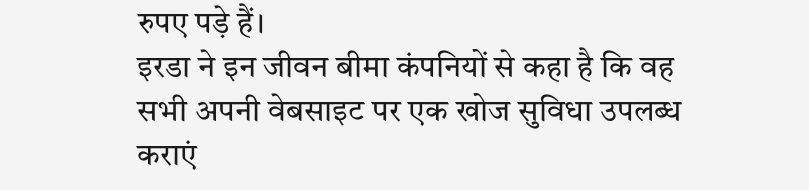रुपए पड़े हैं।
इरडा ने इन जीवन बीमा कंपनियों से कहा है कि वह सभी अपनी वेबसाइट पर एक खोज सुविधा उपलब्ध कराएं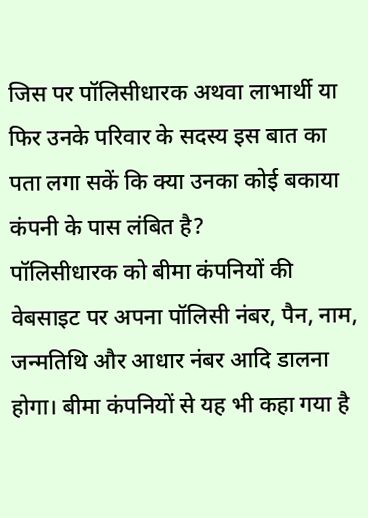जिस पर पॉलिसीधारक अथवा लाभार्थी या फिर उनके परिवार के सदस्य इस बात का पता लगा सकें कि क्या उनका कोई बकाया कंपनी के पास लंबित है?
पॉलिसीधारक को बीमा कंपनियों की वेबसाइट पर अपना पॉलिसी नंबर, पैन, नाम, जन्मतिथि और आधार नंबर आदि डालना होगा। बीमा कंपनियों से यह भी कहा गया है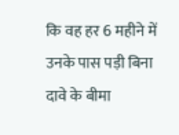कि वह हर 6 महीने में उनके पास पड़ी बिना दावे के बीमा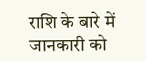राशि के बारे में जानकारी को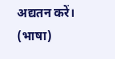अद्यतन करें। (भाषा)